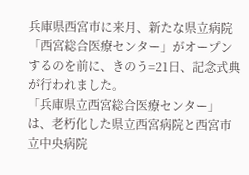兵庫県西宮市に来月、新たな県立病院「西宮総合医療センター」がオープンするのを前に、きのう=21日、記念式典が行われました。
「兵庫県立西宮総合医療センター」は、老朽化した県立西宮病院と西宮市立中央病院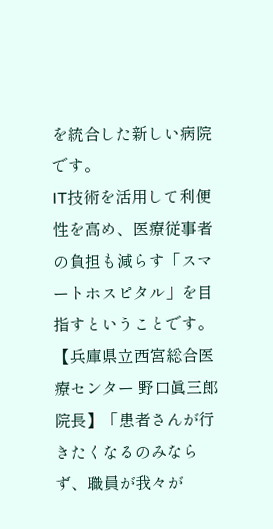を統合した新しい病院です。
IT技術を活用して利便性を高め、医療従事者の負担も減らす「スマートホスピタル」を目指すということです。
【兵庫県立西宮総合医療センター 野口眞三郎院長】「患者さんが行きたくなるのみならず、職員が我々が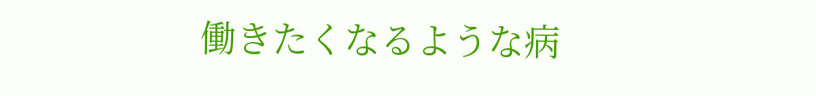働きたくなるような病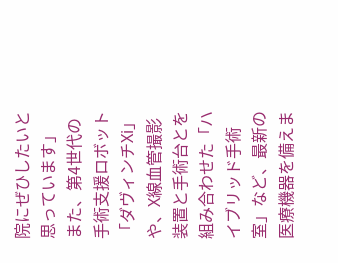院にぜひしたいと思っています」
また、第4世代の手術支援ロボット「ダヴィンチXi」や、X線血管撮影装置と手術台とを組み合わせた「ハイブリッド手術室」など、最新の医療機器を備えま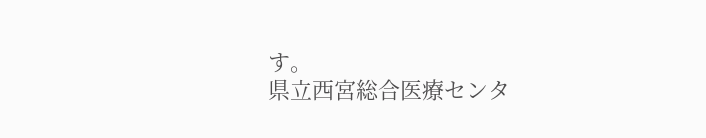す。
県立西宮総合医療センタ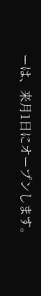ーは、来月1日にオープンします。